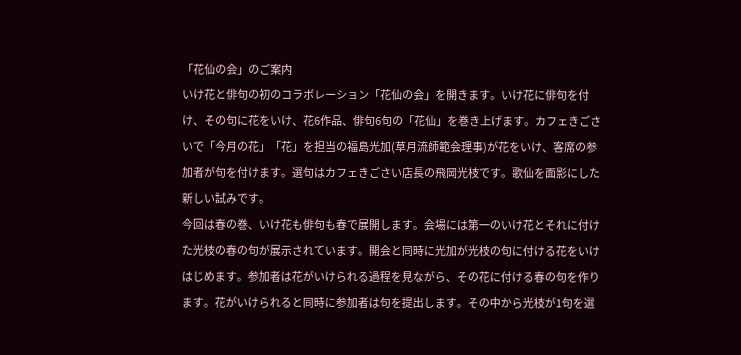「花仙の会」のご案内
いけ花と俳句の初のコラボレーション「花仙の会」を開きます。いけ花に俳句を付け、その句に花をいけ、花6作品、俳句6句の「花仙」を巻き上げます。カフェきごさいで「今月の花」「花」を担当の福島光加(草月流師範会理事)が花をいけ、客席の参加者が句を付けます。選句はカフェきごさい店長の飛岡光枝です。歌仙を面影にした新しい試みです。
今回は春の巻、いけ花も俳句も春で展開します。会場には第一のいけ花とそれに付けた光枝の春の句が展示されています。開会と同時に光加が光枝の句に付ける花をいけはじめます。参加者は花がいけられる過程を見ながら、その花に付ける春の句を作ります。花がいけられると同時に参加者は句を提出します。その中から光枝が1句を選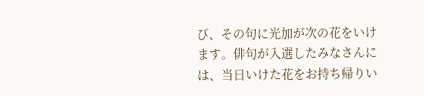び、その句に光加が次の花をいけます。俳句が入選したみなさんには、当日いけた花をお持ち帰りい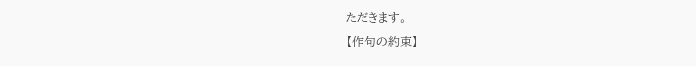ただきます。
【作句の約束】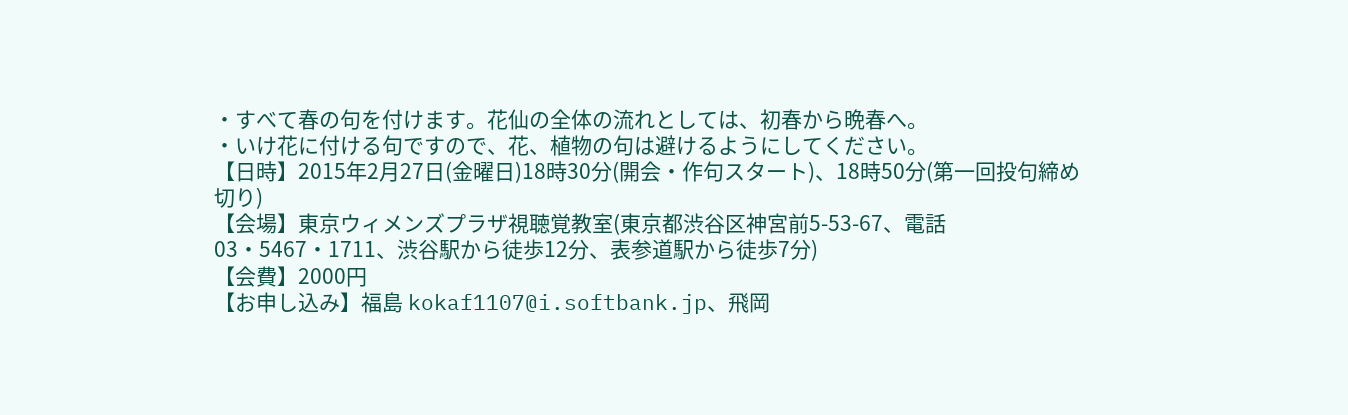・すべて春の句を付けます。花仙の全体の流れとしては、初春から晩春へ。
・いけ花に付ける句ですので、花、植物の句は避けるようにしてください。
【日時】2015年2月27日(金曜日)18時30分(開会・作句スタート)、18時50分(第一回投句締め切り)
【会場】東京ウィメンズプラザ視聴覚教室(東京都渋谷区神宮前5-53-67、電話03・5467・1711、渋谷駅から徒歩12分、表参道駅から徒歩7分)
【会費】2000円
【お申し込み】福島 kokaf1107@i.softbank.jp、飛岡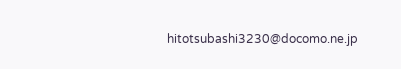hitotsubashi3230@docomo.ne.jp